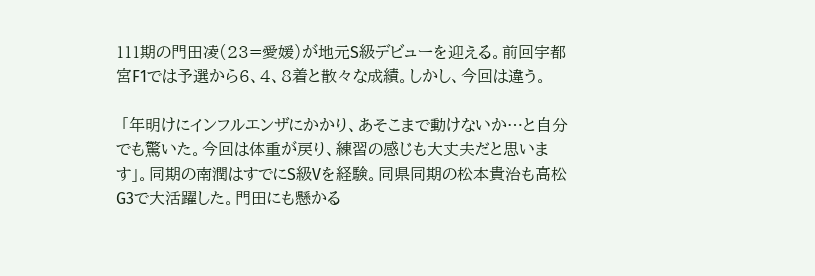111期の門田凌(23=愛媛)が地元S級デビューを迎える。前回宇都宮F1では予選から6、4、8着と散々な成績。しかし、今回は違う。

 「年明けにインフルエンザにかかり、あそこまで動けないか…と自分でも驚いた。今回は体重が戻り、練習の感じも大丈夫だと思います」。同期の南潤はすでにS級Vを経験。同県同期の松本貴治も高松G3で大活躍した。門田にも懸かる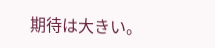期待は大きい。